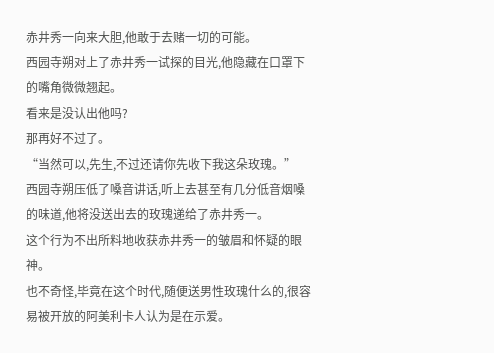赤井秀一向来大胆,他敢于去赌一切的可能。
西园寺朔对上了赤井秀一试探的目光,他隐藏在口罩下的嘴角微微翘起。
看来是没认出他吗?
那再好不过了。
“当然可以,先生,不过还请你先收下我这朵玫瑰。”
西园寺朔压低了嗓音讲话,听上去甚至有几分低音烟嗓的味道,他将没送出去的玫瑰递给了赤井秀一。
这个行为不出所料地收获赤井秀一的皱眉和怀疑的眼神。
也不奇怪,毕竟在这个时代,随便送男性玫瑰什么的,很容易被开放的阿美利卡人认为是在示爱。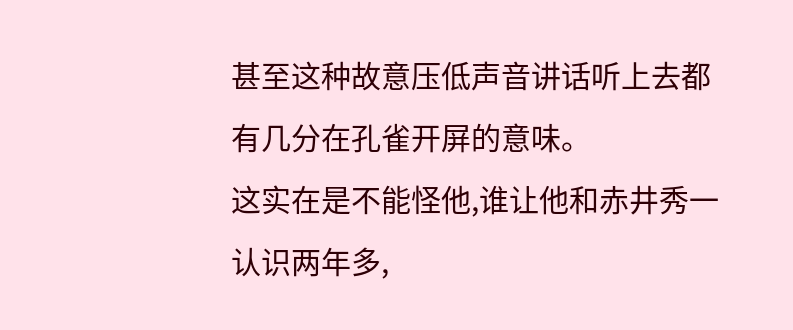甚至这种故意压低声音讲话听上去都有几分在孔雀开屏的意味。
这实在是不能怪他,谁让他和赤井秀一认识两年多,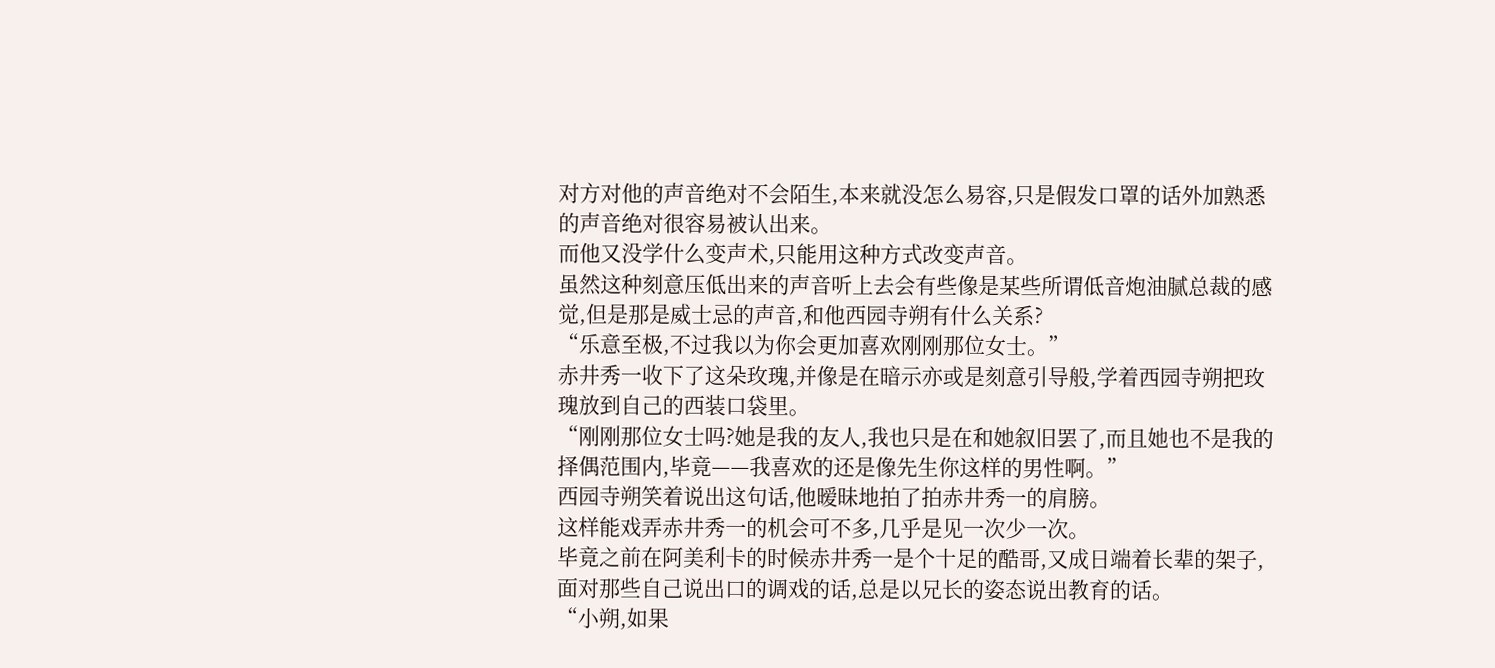对方对他的声音绝对不会陌生,本来就没怎么易容,只是假发口罩的话外加熟悉的声音绝对很容易被认出来。
而他又没学什么变声术,只能用这种方式改变声音。
虽然这种刻意压低出来的声音听上去会有些像是某些所谓低音炮油腻总裁的感觉,但是那是威士忌的声音,和他西园寺朔有什么关系?
“乐意至极,不过我以为你会更加喜欢刚刚那位女士。”
赤井秀一收下了这朵玫瑰,并像是在暗示亦或是刻意引导般,学着西园寺朔把玫瑰放到自己的西装口袋里。
“刚刚那位女士吗?她是我的友人,我也只是在和她叙旧罢了,而且她也不是我的择偶范围内,毕竟——我喜欢的还是像先生你这样的男性啊。”
西园寺朔笑着说出这句话,他暧昧地拍了拍赤井秀一的肩膀。
这样能戏弄赤井秀一的机会可不多,几乎是见一次少一次。
毕竟之前在阿美利卡的时候赤井秀一是个十足的酷哥,又成日端着长辈的架子,面对那些自己说出口的调戏的话,总是以兄长的姿态说出教育的话。
“小朔,如果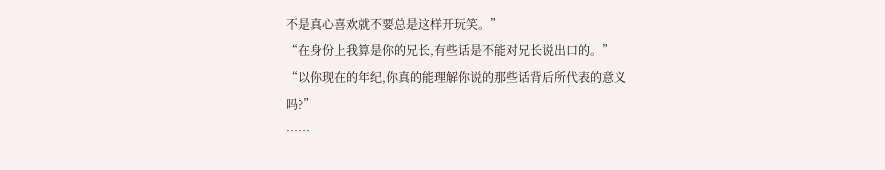不是真心喜欢就不要总是这样开玩笑。”
“在身份上我算是你的兄长,有些话是不能对兄长说出口的。”
“以你现在的年纪,你真的能理解你说的那些话背后所代表的意义吗?”
……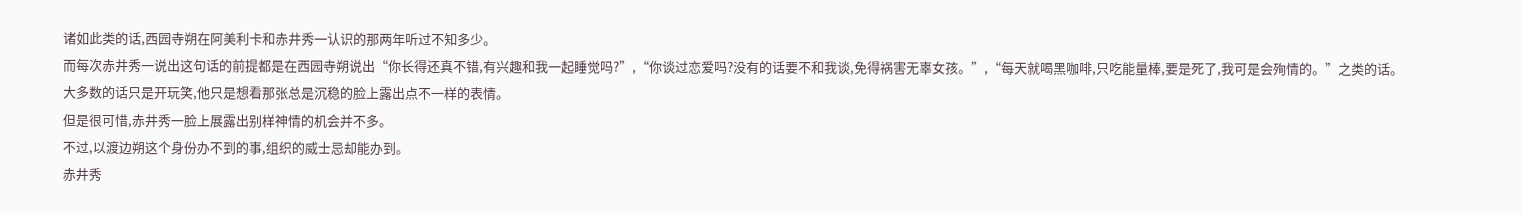诸如此类的话,西园寺朔在阿美利卡和赤井秀一认识的那两年听过不知多少。
而每次赤井秀一说出这句话的前提都是在西园寺朔说出“你长得还真不错,有兴趣和我一起睡觉吗?”,“你谈过恋爱吗?没有的话要不和我谈,免得祸害无辜女孩。”,“每天就喝黑咖啡,只吃能量棒,要是死了,我可是会殉情的。”之类的话。
大多数的话只是开玩笑,他只是想看那张总是沉稳的脸上露出点不一样的表情。
但是很可惜,赤井秀一脸上展露出别样神情的机会并不多。
不过,以渡边朔这个身份办不到的事,组织的威士忌却能办到。
赤井秀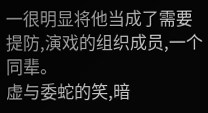一很明显将他当成了需要提防,演戏的组织成员,一个同辈。
虚与委蛇的笑,暗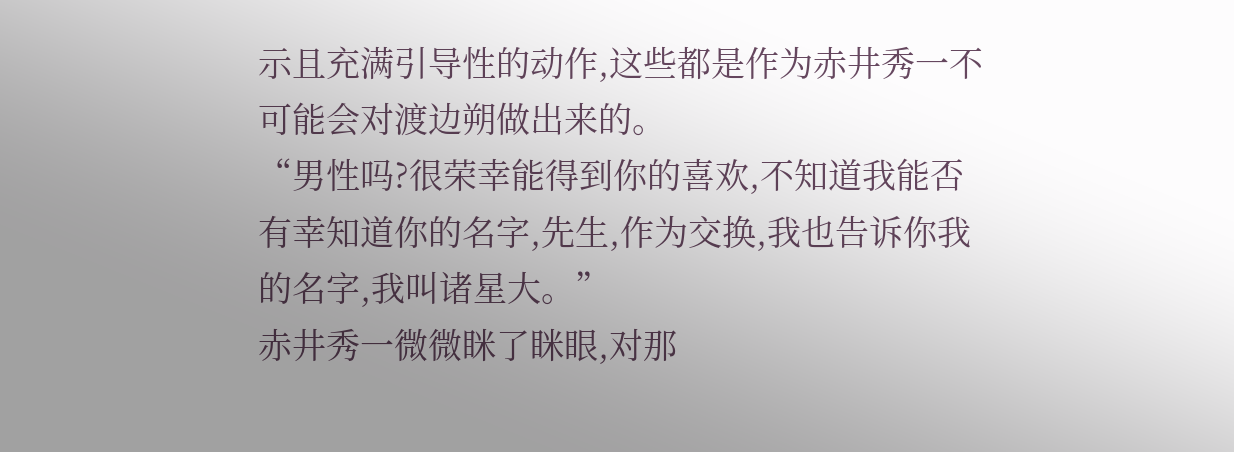示且充满引导性的动作,这些都是作为赤井秀一不可能会对渡边朔做出来的。
“男性吗?很荣幸能得到你的喜欢,不知道我能否有幸知道你的名字,先生,作为交换,我也告诉你我的名字,我叫诸星大。”
赤井秀一微微眯了眯眼,对那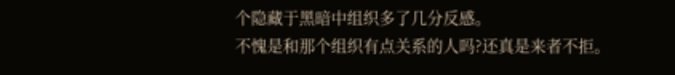个隐藏于黑暗中组织多了几分反感。
不愧是和那个组织有点关系的人吗?还真是来者不拒。